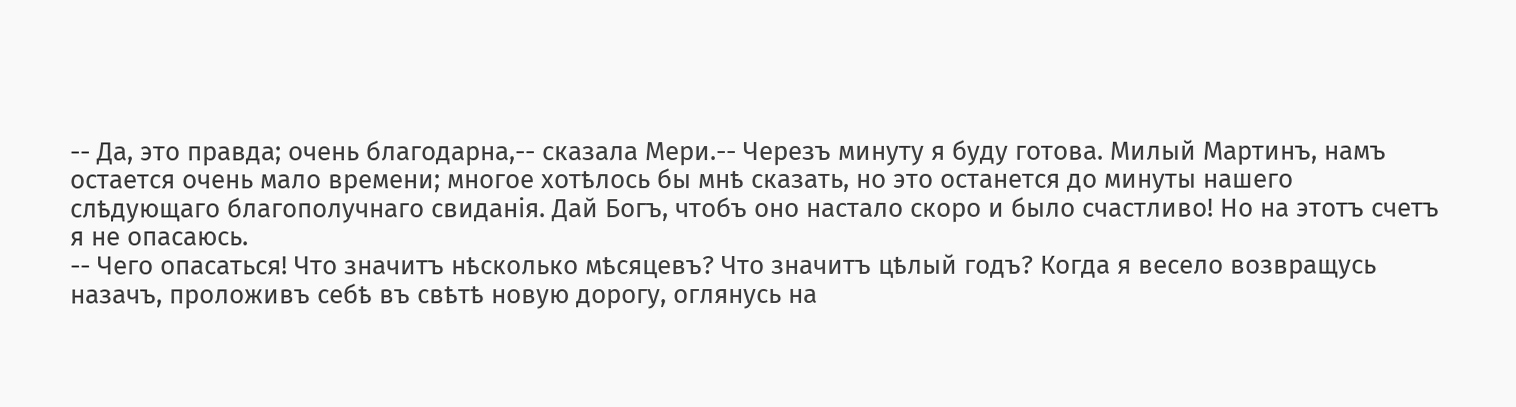-- Да, это правда; очень благодарна,-- сказала Мери.-- Черезъ минуту я буду готова. Милый Мартинъ, намъ остается очень мало времени; многое хотѣлось бы мнѣ сказать, но это останется до минуты нашего слѣдующаго благополучнаго свиданія. Дай Богъ, чтобъ оно настало скоро и было счастливо! Но на этотъ счетъ я не опасаюсь.
-- Чего опасаться! Что значитъ нѣсколько мѣсяцевъ? Что значитъ цѣлый годъ? Когда я весело возвращусь назачъ, проложивъ себѣ въ свѣтѣ новую дорогу, оглянусь на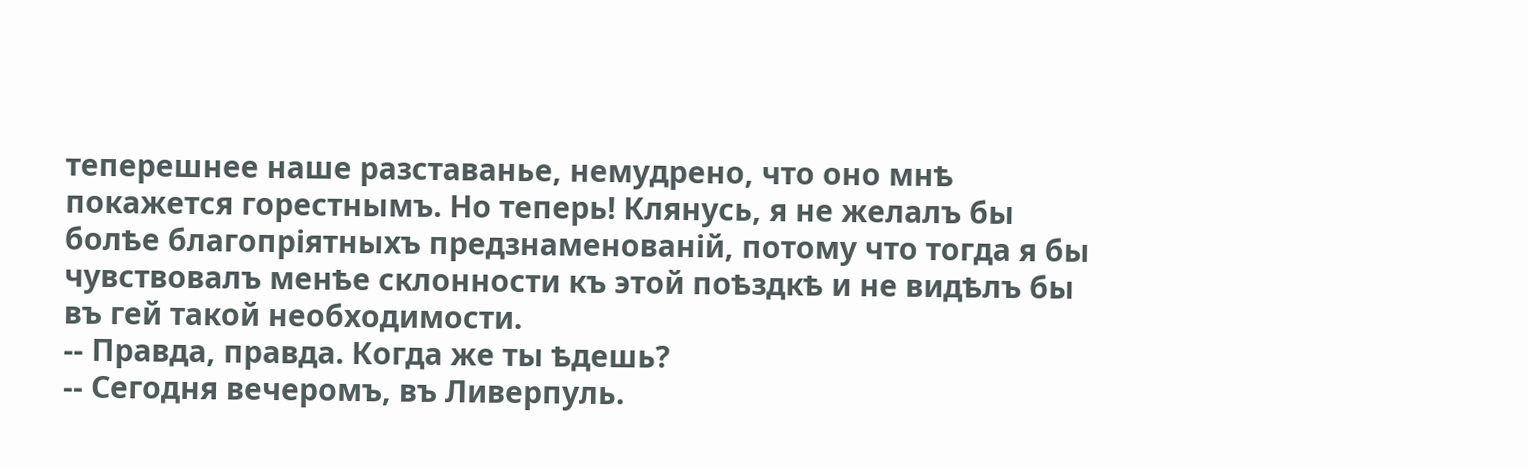теперешнее наше разставанье, немудрено, что оно мнѣ покажется горестнымъ. Но теперь! Клянусь, я не желалъ бы болѣе благопріятныхъ предзнаменованій, потому что тогда я бы чувствовалъ менѣе склонности къ этой поѣздкѣ и не видѣлъ бы въ гей такой необходимости.
-- Правда, правда. Когда же ты ѣдешь?
-- Сегодня вечеромъ, въ Ливерпуль.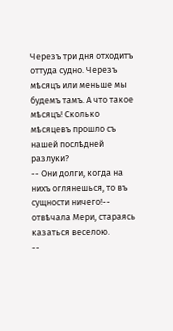Черезъ три дня отходитъ оттуда судно. Черезъ мѣсяцъ или меньше мы будемъ тамъ. А что такое мѣсяцъ! Сколько мѣсяцевъ прошло съ нашей послѣдней разлуки?
-- Они долги, когда на нихъ оглянешься, то въ сущности ничего!-- отвѣчала Мери, стараясь казаться веселою.
--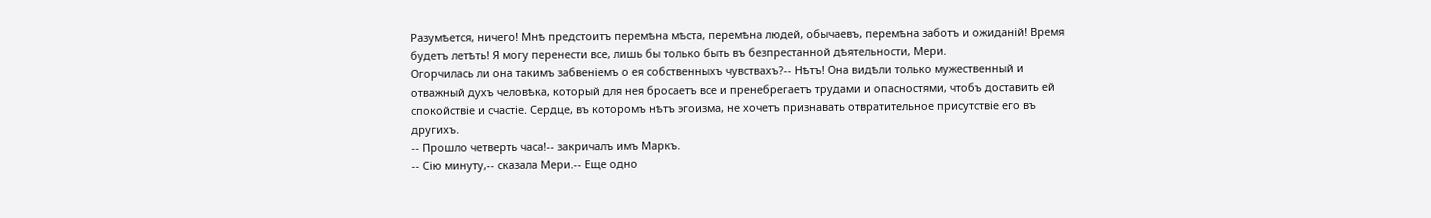Разумѣется, ничего! Мнѣ предстоитъ перемѣна мѣста, перемѣна людей, обычаевъ, перемѣна заботъ и ожиданій! Время будетъ летѣть! Я могу перенести все, лишь бы только быть въ безпрестанной дѣятельности, Мери.
Огорчилась ли она такимъ забвеніемъ о ея собственныхъ чувствахъ?-- Нѣтъ! Она видѣли только мужественный и отважный духъ человѣка, который для нея бросаетъ все и пренебрегаетъ трудами и опасностями, чтобъ доставить ей спокойствіе и счастіе. Сердце, въ которомъ нѣтъ эгоизма, не хочетъ признавать отвратительное присутствіе его въ другихъ.
-- Прошло четверть часа!-- закричалъ имъ Маркъ.
-- Сію минуту,-- сказала Мери.-- Еще одно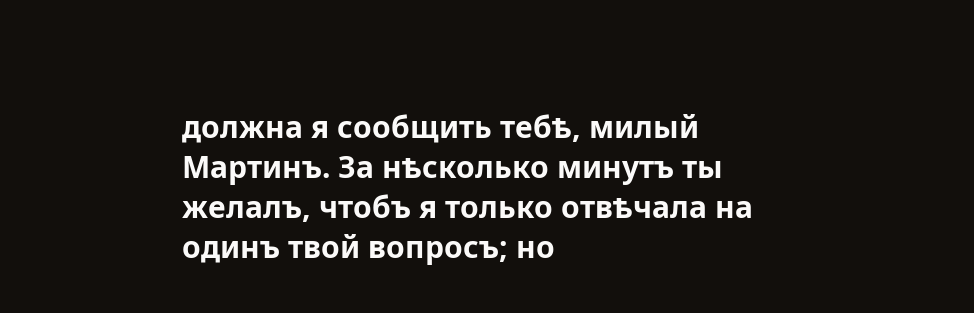должна я сообщить тебѣ, милый Мартинъ. За нѣсколько минутъ ты желалъ, чтобъ я только отвѣчала на одинъ твой вопросъ; но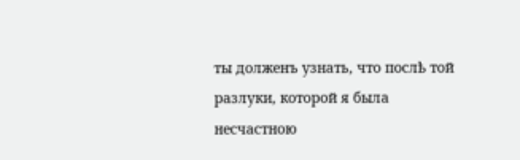ты долженъ узнать, что послѣ той разлуки, которой я была несчастною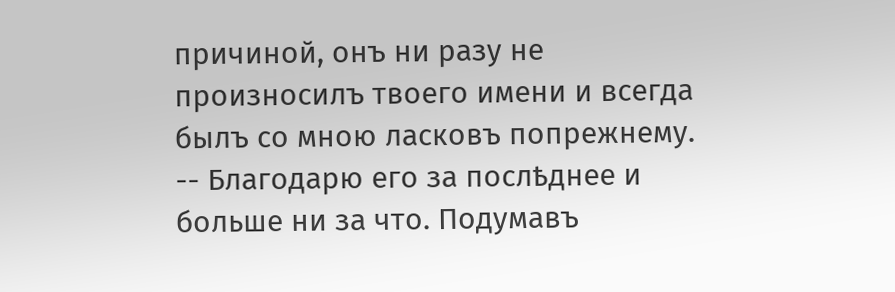причиной, онъ ни разу не произносилъ твоего имени и всегда былъ со мною ласковъ попрежнему.
-- Благодарю его за послѣднее и больше ни за что. Подумавъ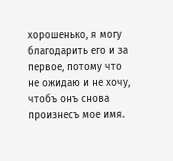хорошенько, я могу благодарить его и за первое, потому что не ожидаю и не хочу, чтобъ онъ снова произнесъ мое имя.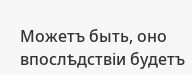Можетъ быть, оно впослѣдствіи будетъ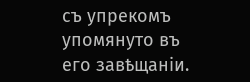съ упрекомъ упомянуто въ его завѣщаніи.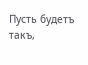Пусть будетъ такъ,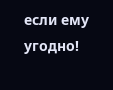если ему угодно!